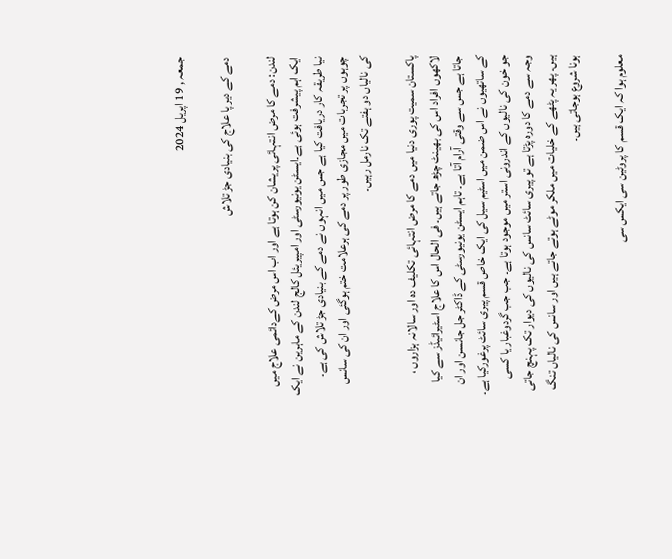جمعہ , 19 اپریل 2024

دمے کے دیر پا علاج کی بنیادی جڑ تلاش

لندن: دمے کا مرض انتہائی پریشان کن ہوتا ہے اور اب اس مرض کےدائمی علاج میں ایک اہم پیشرفت ہوئی ہے۔ایسٹن یونیورسٹی اور امپیریئل کالج لندن کے ماہرین نے ایک نیا طریقہ کار دریافت کیا ہے جس میں انہوں نے دمے کے بنیادی جڑ تلاش کی ہے۔ چوہوں پر تجربات میں مجازی طور پر دمے کی ہرعلامت ختم ہوگئی اور ان کی سانس کی نالیاں دو ہفتے تک نارمل رہیں۔

پاکستان سمیت پوری دنیا میں دمے کا مرض انتہائی تکلیف دہ اور سالانہ ہزاروں ، لاکھوں افراد اس کی بھینٹ چڑھ جاتے ہیں۔ فی الحال اس کا علاج اسٹیرائیڈز سے کیا جاتا ہے جس سے وقتی آرام آتا ہے۔ تاہم ایسٹن یونیورسٹی کے ڈاکٹر جل جانسن اور ان کے ساتھیوں نے اس ضمن میں اسٹیم سیل کی ایک خاص قسم پیری سائٹ پرغورکیا ہے۔ جو خون کی نالیوں کے اندرونی استر میں موجود ہوتا ہے۔ جب جب گردوغبار یا کسی وجہ سے دمے کا دورہ پڑتا ہے تو پیری سائٹ سانس کی نالیوں کی دیوار تک پہنچ جاتی ہیں۔ پھر یہ پٹھے کے خلیات میں ملکر موٹے ہوتے جاتے ہیں اور سانس کی نالیاں تنگ ہونا شروع ہوجاتی ہیں۔

معلوم ہوا کہ ایک قسم کا پروٹین سی ایکس سی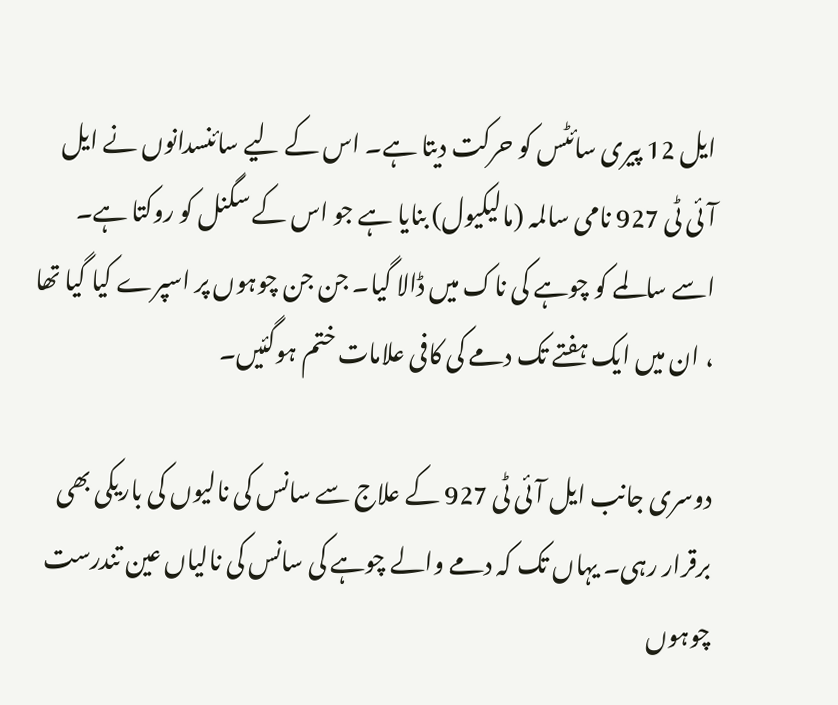ایل 12 پیری سائٹس کو حرکت دیتا ہے۔ اس کے لیے سائنسدانوں نے ایل آئی ٹی 927 نامی سالمہ (مالیکیول) بنایا ہے جو اس کے سگنل کو روکتا ہے۔ اسے سالمے کو چوہے کی ناک میں ڈالا گیا۔ جن جن چوہوں پر اسپرے کیا گیا تھا ، ان میں ایک ہفتے تک دمے کی کافی علامات ختم ہوگئیں۔

دوسری جانب ایل آئی ٹی 927 کے علاج سے سانس کی نالیوں کی باریکی بھی برقرار رہی۔ یہاں تک کہ دمے والے چوہے کی سانس کی نالیاں عین تندرست چوہوں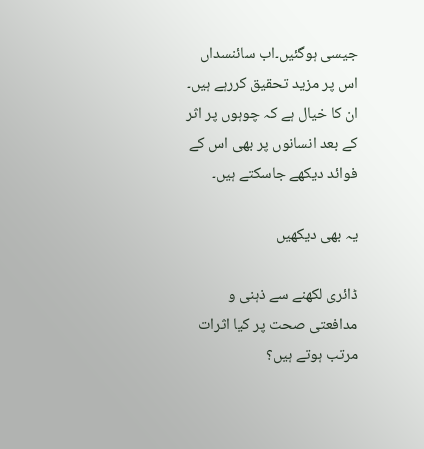جیسی ہوگئیں۔اب سائنسداں اس پر مزید تحقیق کررہے ہیں۔ ان کا خیال ہے کہ چوہوں پر اثر کے بعد انسانوں پر بھی اس کے فوائد دیکھے جاسکتے ہیں۔

یہ بھی دیکھیں

ڈائری لکھنے سے ذہنی و مدافعتی صحت پر کیا اثرات مرتب ہوتے ہیں؟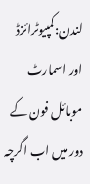لندن:کمپیوٹرائزڈ اور اسمارٹ موبائل فون کے دور میں اب اگرچہ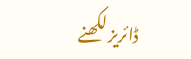ڈائریز لکھنے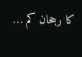کا رجحان کم …